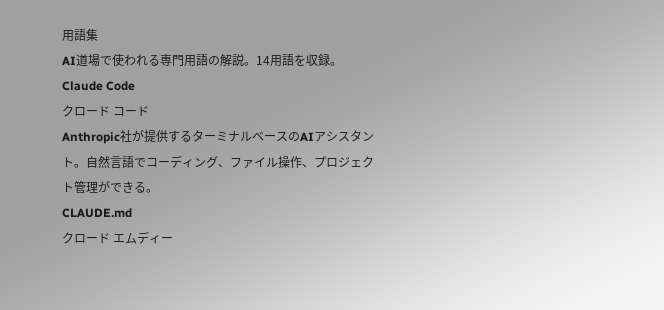用語集
AI道場で使われる専門用語の解説。14用語を収録。
Claude Code
クロード コード
Anthropic社が提供するターミナルベースのAIアシスタント。自然言語でコーディング、ファイル操作、プロジェクト管理ができる。
CLAUDE.md
クロード エムディー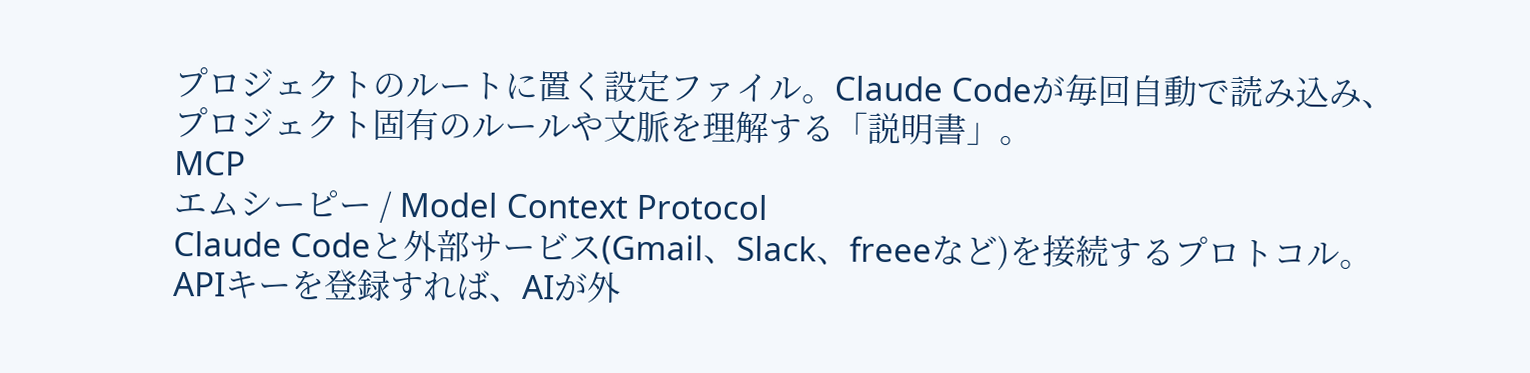プロジェクトのルートに置く設定ファイル。Claude Codeが毎回自動で読み込み、プロジェクト固有のルールや文脈を理解する「説明書」。
MCP
エムシーピー / Model Context Protocol
Claude Codeと外部サービス(Gmail、Slack、freeeなど)を接続するプロトコル。APIキーを登録すれば、AIが外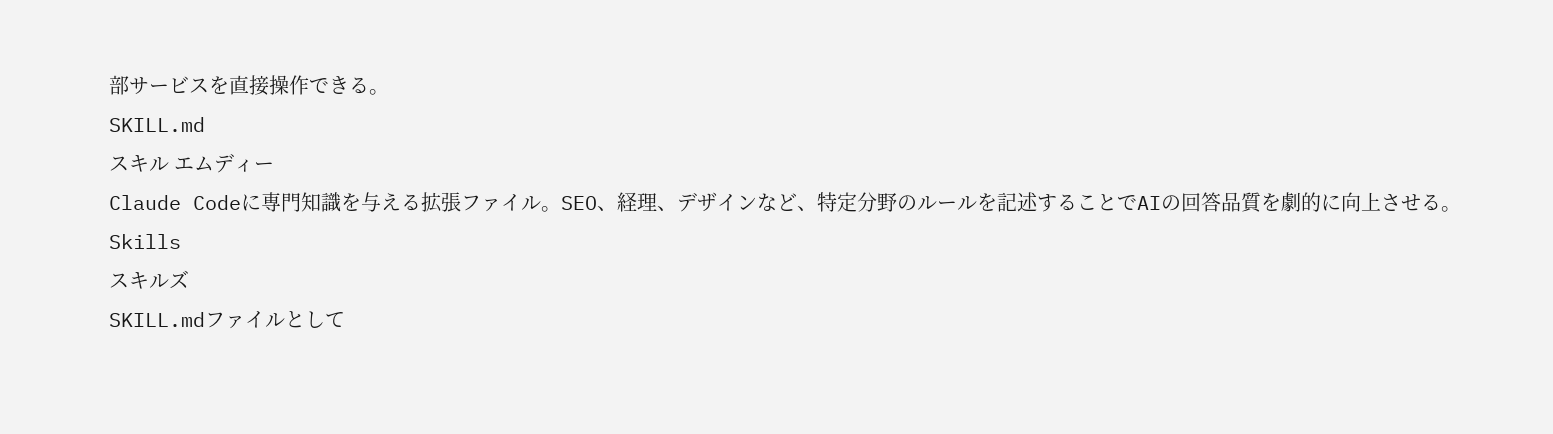部サービスを直接操作できる。
SKILL.md
スキル エムディー
Claude Codeに専門知識を与える拡張ファイル。SEO、経理、デザインなど、特定分野のルールを記述することでAIの回答品質を劇的に向上させる。
Skills
スキルズ
SKILL.mdファイルとして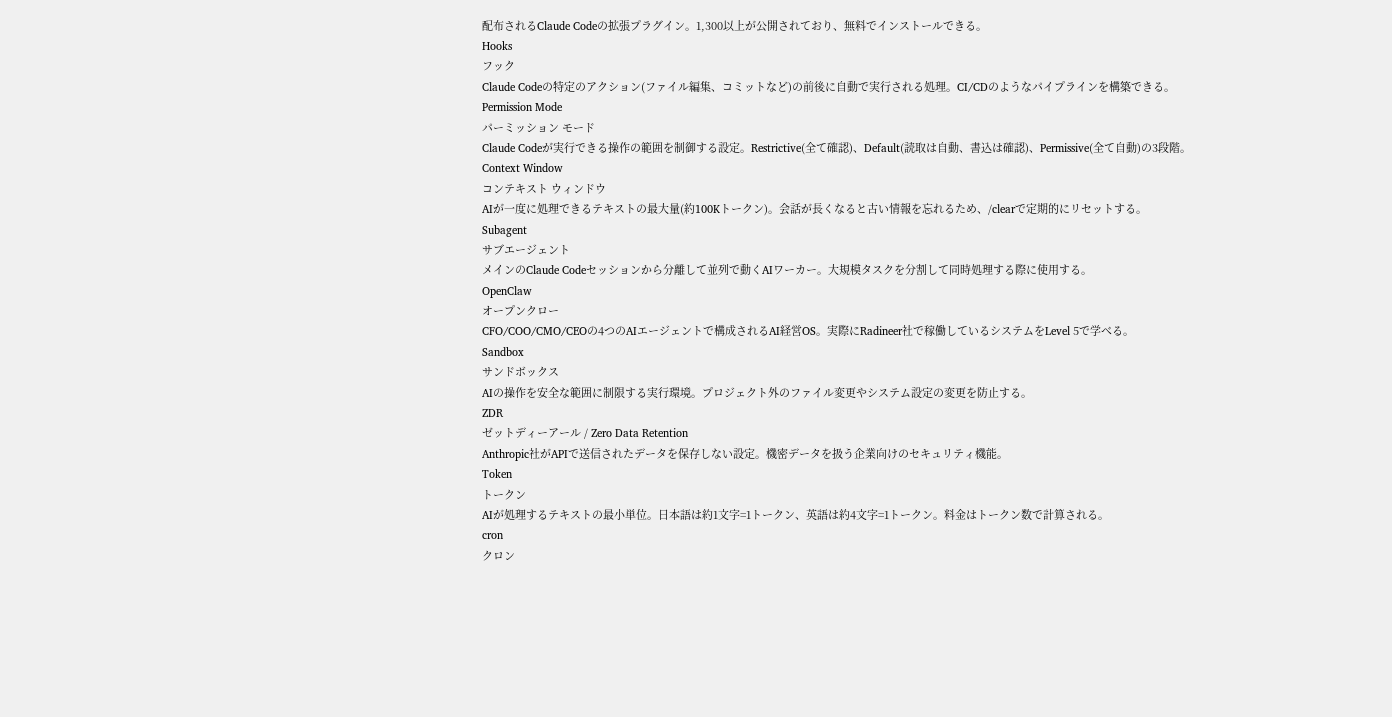配布されるClaude Codeの拡張プラグイン。1,300以上が公開されており、無料でインストールできる。
Hooks
フック
Claude Codeの特定のアクション(ファイル編集、コミットなど)の前後に自動で実行される処理。CI/CDのようなパイプラインを構築できる。
Permission Mode
パーミッション モード
Claude Codeが実行できる操作の範囲を制御する設定。Restrictive(全て確認)、Default(読取は自動、書込は確認)、Permissive(全て自動)の3段階。
Context Window
コンテキスト ウィンドウ
AIが一度に処理できるテキストの最大量(約100Kトークン)。会話が長くなると古い情報を忘れるため、/clearで定期的にリセットする。
Subagent
サブエージェント
メインのClaude Codeセッションから分離して並列で動くAIワーカー。大規模タスクを分割して同時処理する際に使用する。
OpenClaw
オープンクロー
CFO/COO/CMO/CEOの4つのAIエージェントで構成されるAI経営OS。実際にRadineer社で稼働しているシステムをLevel 5で学べる。
Sandbox
サンドボックス
AIの操作を安全な範囲に制限する実行環境。プロジェクト外のファイル変更やシステム設定の変更を防止する。
ZDR
ゼットディーアール / Zero Data Retention
Anthropic社がAPIで送信されたデータを保存しない設定。機密データを扱う企業向けのセキュリティ機能。
Token
トークン
AIが処理するテキストの最小単位。日本語は約1文字=1トークン、英語は約4文字=1トークン。料金はトークン数で計算される。
cron
クロン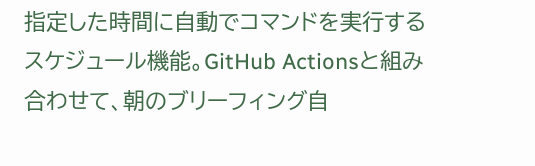指定した時間に自動でコマンドを実行するスケジュール機能。GitHub Actionsと組み合わせて、朝のブリーフィング自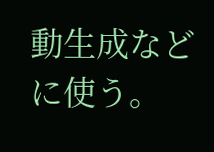動生成などに使う。